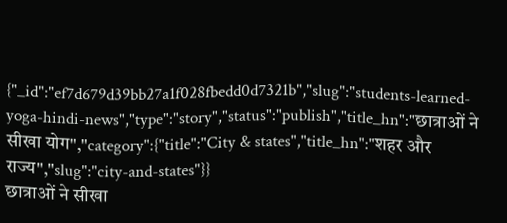{"_id":"ef7d679d39bb27a1f028fbedd0d7321b","slug":"students-learned-yoga-hindi-news","type":"story","status":"publish","title_hn":"छात्राओं ने सीखा योग","category":{"title":"City & states","title_hn":"शहर और राज्य","slug":"city-and-states"}}
छात्राओं ने सीखा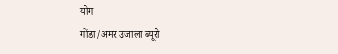योग
गोंडा/अमर उजाला ब्यूरो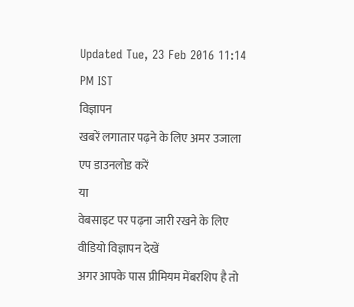Updated Tue, 23 Feb 2016 11:14 PM IST
विज्ञापन
खबरें लगातार पढ़ने के लिए अमर उजाला एप डाउनलोड करें
या
वेबसाइट पर पढ़ना जारी रखने के लिए वीडियो विज्ञापन देखें
अगर आपके पास प्रीमियम मेंबरशिप है तो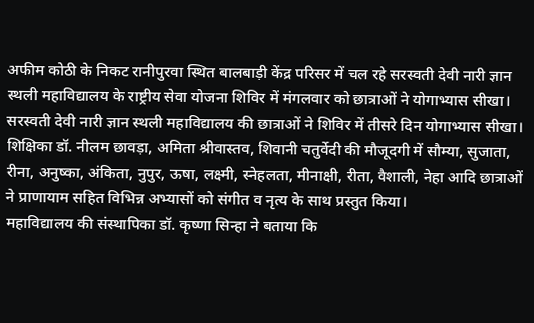अफीम कोठी के निकट रानीपुरवा स्थित बालबाड़ी केंद्र परिसर में चल रहे सरस्वती देवी नारी ज्ञान स्थली महाविद्यालय के राष्ट्रीय सेवा योजना शिविर में मंगलवार को छात्राओं ने योगाभ्यास सीखा। सरस्वती देवी नारी ज्ञान स्थली महाविद्यालय की छात्राओं ने शिविर में तीसरे दिन योगाभ्यास सीखा।
शिक्षिका डॉ. नीलम छावड़ा, अमिता श्रीवास्तव, शिवानी चतुर्वेदी की मौजूदगी में सौम्या, सुजाता, रीना, अनुष्का, अंकिता, नुपुर, ऊषा, लक्ष्मी, स्नेहलता, मीनाक्षी, रीता, वैशाली, नेहा आदि छात्राओं ने प्राणायाम सहित विभिन्न अभ्यासों को संगीत व नृत्य के साथ प्रस्तुत किया।
महाविद्यालय की संस्थापिका डॉ. कृष्णा सिन्हा ने बताया कि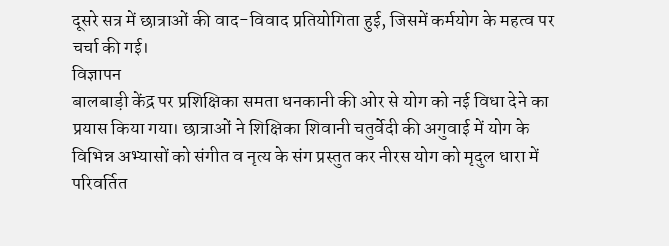दूसरे सत्र में छात्राओं की वाद-विवाद प्रतियोगिता हुई, जिसमें कर्मयोग के महत्व पर चर्चा की गई।
विज्ञापन
बालबाड़ी केंद्र पर प्रशिक्षिका समता धनकानी की ओर से योग को नई विधा देने का प्रयास किया गया। छात्राओं ने शिक्षिका शिवानी चतुर्वेदी की अगुवाई में योग के विभिन्न अभ्यासों को संगीत व नृत्य के संग प्रस्तुत कर नीरस योग को मृदुल धारा में परिवर्तित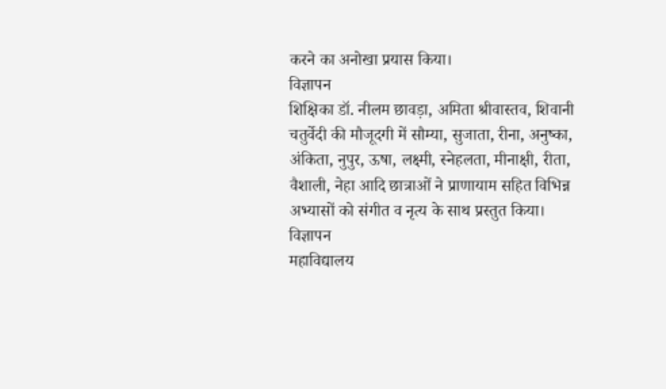करने का अनोखा प्रयास किया।
विज्ञापन
शिक्षिका डॉ. नीलम छावड़ा, अमिता श्रीवास्तव, शिवानी चतुर्वेदी की मौजूदगी में सौम्या, सुजाता, रीना, अनुष्का, अंकिता, नुपुर, ऊषा, लक्ष्मी, स्नेहलता, मीनाक्षी, रीता, वैशाली, नेहा आदि छात्राओं ने प्राणायाम सहित विभिन्न अभ्यासों को संगीत व नृत्य के साथ प्रस्तुत किया।
विज्ञापन
महाविद्यालय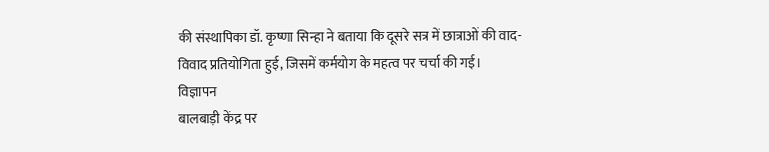की संस्थापिका डॉ. कृष्णा सिन्हा ने बताया कि दूसरे सत्र में छात्राओं की वाद-विवाद प्रतियोगिता हुई, जिसमें कर्मयोग के महत्व पर चर्चा की गई।
विज्ञापन
बालबाड़ी केंद्र पर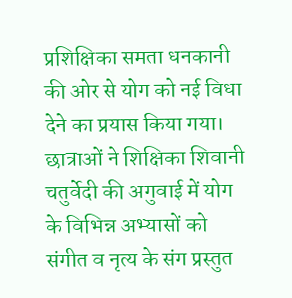प्रशिक्षिका समता धनकानी की ओर से योग को नई विधा देने का प्रयास किया गया। छात्राओं ने शिक्षिका शिवानी चतुर्वेदी की अगुवाई में योग के विभिन्न अभ्यासों को संगीत व नृत्य के संग प्रस्तुत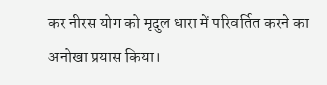कर नीरस योग को मृदुल धारा में परिवर्तित करने का अनोखा प्रयास किया।